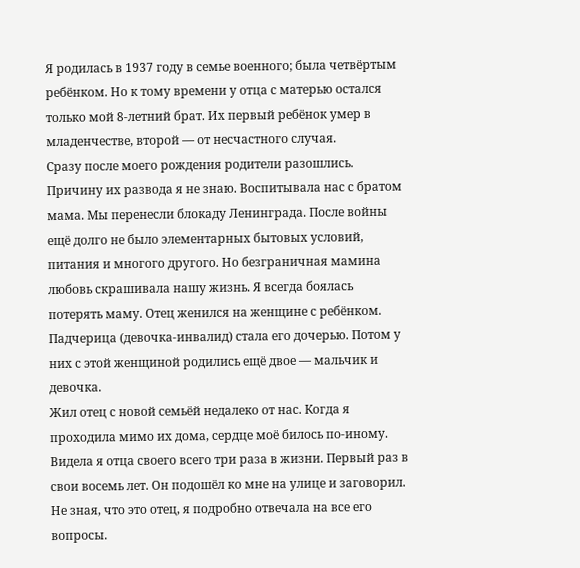Я родилась в 1937 году в семье военного; была четвёртым ребёнком. Но к тому времени у отца с матерью остался только мой 8-летний брат. Их первый ребёнок умер в младенчестве, второй — от несчастного случая.
Сразу после моего рождения родители разошлись. Причину их развода я не знаю. Воспитывала нас с братом мама. Мы перенесли блокаду Ленинграда. После войны ещё долго не было элементарных бытовых условий, питания и многого другого. Но безграничная мамина любовь скрашивала нашу жизнь. Я всегда боялась потерять маму. Отец женился на женщине с ребёнком. Падчерица (девочка-инвалид) стала его дочерью. Потом у них с этой женщиной родились ещё двое — мальчик и девочка.
Жил отец с новой семьёй недалеко от нас. Когда я проходила мимо их дома, сердце моё билось по-иному. Видела я отца своего всего три раза в жизни. Первый раз в свои восемь лет. Он подошёл ко мне на улице и заговорил. Не зная, что это отец, я подробно отвечала на все его вопросы.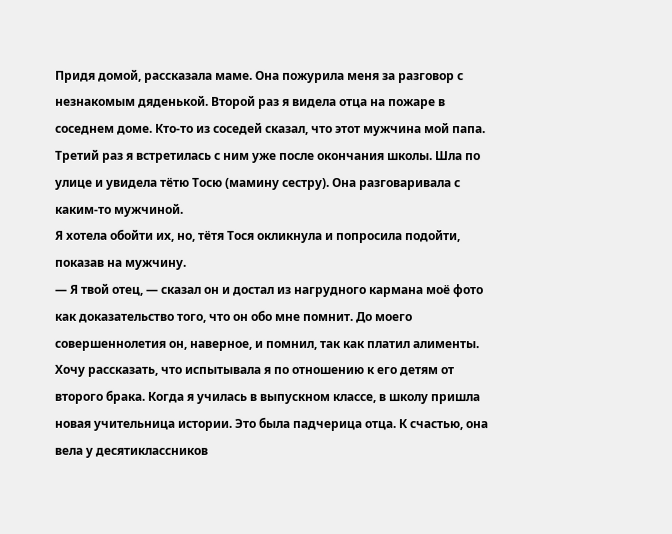Придя домой, рассказала маме. Она пожурила меня за разговор с незнакомым дяденькой. Второй раз я видела отца на пожаре в соседнем доме. Кто-то из соседей сказал, что этот мужчина мой папа. Третий раз я встретилась с ним уже после окончания школы. Шла по улице и увидела тётю Тосю (мамину сестру). Она разговаривала с каким-то мужчиной.
Я хотела обойти их, но, тётя Тося окликнула и попросила подойти, показав на мужчину.
— Я твой отец, — сказал он и достал из нагрудного кармана моё фото как доказательство того, что он обо мне помнит. До моего совершеннолетия он, наверное, и помнил, так как платил алименты.
Хочу рассказать, что испытывала я по отношению к его детям от второго брака. Когда я училась в выпускном классе, в школу пришла новая учительница истории. Это была падчерица отца. К счастью, она вела у десятиклассников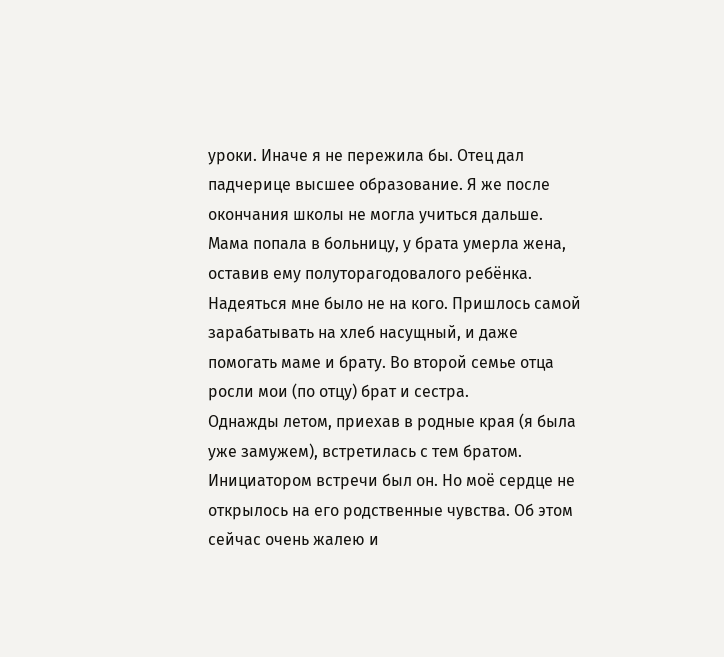уроки. Иначе я не пережила бы. Отец дал падчерице высшее образование. Я же после окончания школы не могла учиться дальше.
Мама попала в больницу, у брата умерла жена, оставив ему полуторагодовалого ребёнка. Надеяться мне было не на кого. Пришлось самой зарабатывать на хлеб насущный, и даже помогать маме и брату. Во второй семье отца росли мои (по отцу) брат и сестра.
Однажды летом, приехав в родные края (я была уже замужем), встретилась с тем братом. Инициатором встречи был он. Но моё сердце не открылось на его родственные чувства. Об этом сейчас очень жалею и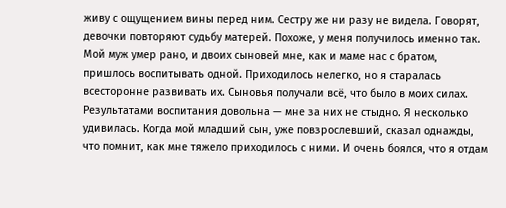живу с ощущением вины перед ним. Сестру же ни разу не видела. Говорят, девочки повторяют судьбу матерей. Похоже, у меня получилось именно так.
Мой муж умер рано, и двоих сыновей мне, как и маме нас с братом, пришлось воспитывать одной. Приходилось нелегко, но я старалась всесторонне развивать их. Сыновья получали всё, что было в моих силах. Результатами воспитания довольна — мне за них не стыдно. Я несколько удивилась. Когда мой младший сын, уже повзрослевший, сказал однажды, что помнит, как мне тяжело приходилось с ними. И очень боялся, что я отдам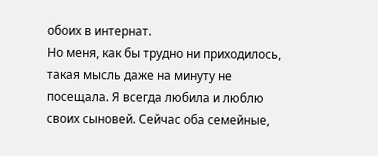обоих в интернат.
Но меня, как бы трудно ни приходилось, такая мысль даже на минуту не посещала. Я всегда любила и люблю своих сыновей. Сейчас оба семейные,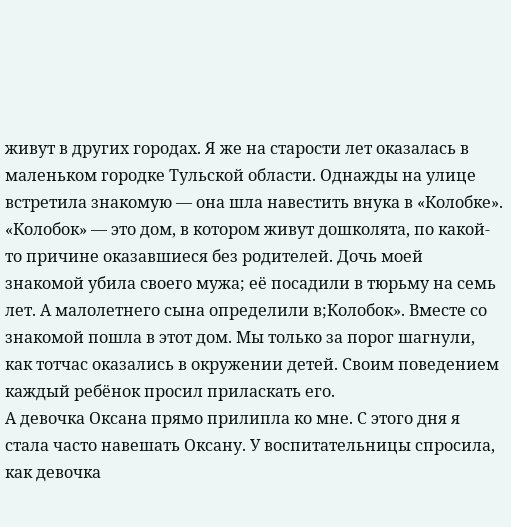живут в других городах. Я же на старости лет оказалась в маленьком городке Тульской области. Однажды на улице встретила знакомую — она шла навестить внука в «Колобке».
«Колобок» — это дом, в котором живут дошколята, по какой-то причине оказавшиеся без родителей. Дочь моей знакомой убила своего мужа; её посадили в тюрьму на семь лет. А малолетнего сына определили в;Колобок». Вместе со знакомой пошла в этот дом. Мы только за порог шагнули, как тотчас оказались в окружении детей. Своим поведением каждый ребёнок просил приласкать его.
А девочка Оксана прямо прилипла ко мне. С этого дня я стала часто навешать Оксану. У воспитательницы спросила, как девочка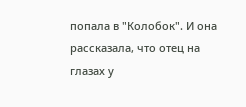попала в "Колобок". И она рассказала, что отец на глазах у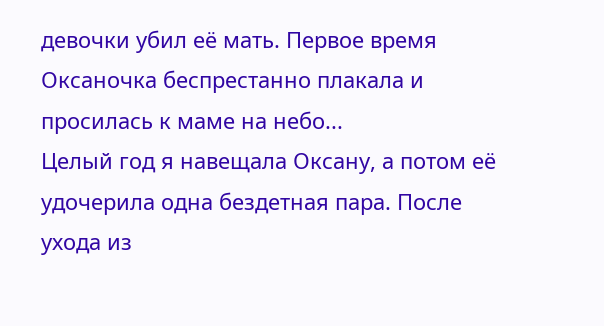девочки убил её мать. Первое время Оксаночка беспрестанно плакала и просилась к маме на небо...
Целый год я навещала Оксану, а потом её удочерила одна бездетная пара. После ухода из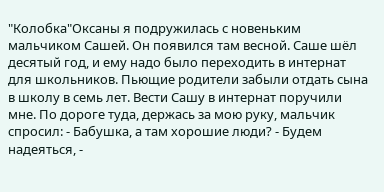"Колобка"Оксаны я подружилась с новеньким мальчиком Сашей. Он появился там весной. Саше шёл десятый год, и ему надо было переходить в интернат для школьников. Пьющие родители забыли отдать сына в школу в семь лет. Вести Сашу в интернат поручили мне. По дороге туда, держась за мою руку, мальчик спросил: - Бабушка, а там хорошие люди? - Будем надеяться, -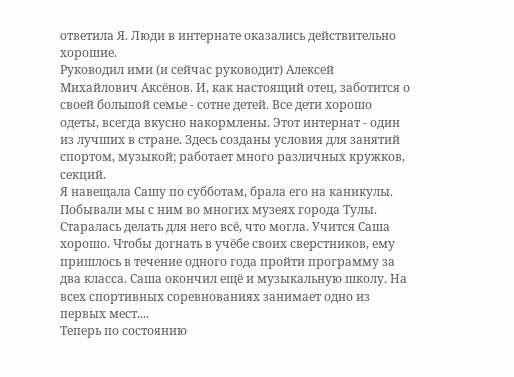ответила Я. Люди в интернате оказались действительно хорошие.
Руководил ими (и сейчас руководит) Алексей Михайлович Аксёнов. И, как настоящий отец, заботится о своей большой семье - сотне детей. Все дети хорошо одеты, всегда вкусно накормлены. Этот интернат - один из лучших в стране. Здесь созданы условия для занятий спортом, музыкой; работает много различных кружков, секций.
Я навещала Сашу по субботам, брала его на каникулы. Побывали мы с ним во многих музеях города Тулы. Старалась делать для него всё, что могла. Учится Саша хорошо. Чтобы догнать в учёбе своих сверстников, ему пришлось в течение одного года пройти программу за два класса. Саша окончил ещё и музыкальную школу. На всех спортивных соревнованиях занимает одно из первых мест....
Теперь по состоянию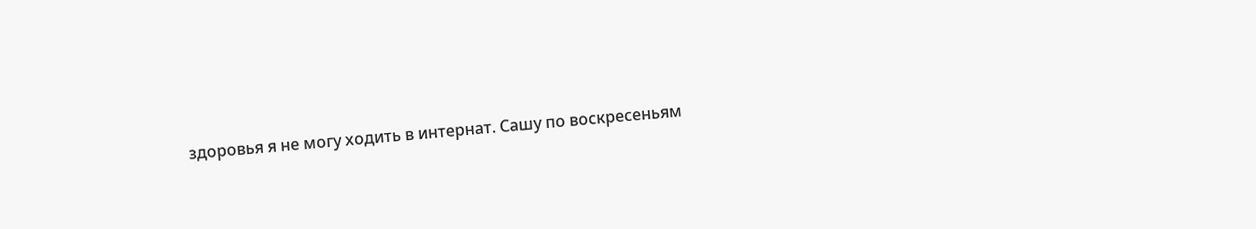здоровья я не могу ходить в интернат. Сашу по воскресеньям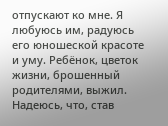отпускают ко мне. Я любуюсь им, радуюсь его юношеской красоте и уму. Ребёнок, цветок жизни, брошенный родителями, выжил. Надеюсь, что, став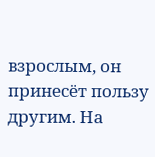взрослым, он принесёт пользу другим. На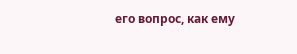его вопрос, как ему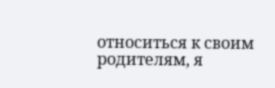относиться к своим родителям, я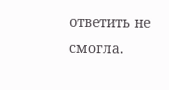ответить не смогла.